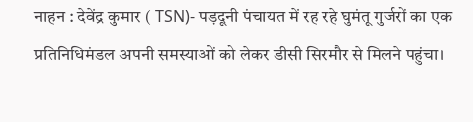नाहन : देवेंद्र कुमार ( TSN)- पड़दूनी पंचायत में रह रहे घुमंतू गुर्जरों का एक प्रतिनिधिमंडल अपनी समस्याओं को लेकर डीसी सिरमौर से मिलने पहुंचा।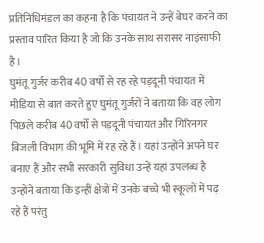प्रतिनिधिमंडल का कहना है कि पंचायत ने उन्हें बेघर करने का प्रस्ताव पारित किया है जो कि उनके साथ सरासर नाइंसाफी है।
घुमंतू गुर्जर करीब 40 वर्षों से रह रहे पड़दूनी पंचायत में
मीडिया से बात करते हुए घुमंतू गुर्जरों ने बताया कि वह लोग पिछले करीब 40 वर्षों से पड़दूनी पंचायत और गिरिनगर बिजली विभाग की भूमि में रह रहे हैं। यहां उन्होंने अपने घर बनाए हैं और सभी सरकारी सुविधा उन्हें यहां उपलब्ध है उन्होंने बताया कि इन्हीं क्षेत्रों में उनके बच्चे भी स्कूलों में पढ़ रहे हैं परंतु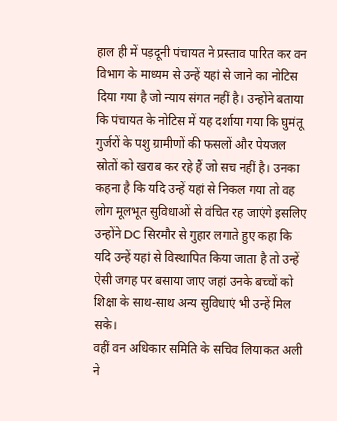हाल ही में पड़दूनी पंचायत ने प्रस्ताव पारित कर वन विभाग के माध्यम से उन्हें यहां से जाने का नोटिस दिया गया है जो न्याय संगत नहीं है। उन्होंने बताया कि पंचायत के नोटिस में यह दर्शाया गया कि घुमंतू गुर्जरों के पशु ग्रामीणों की फसलों और पेयजल स्रोतों को खराब कर रहे हैं जो सच नहीं है। उनका कहना है कि यदि उन्हें यहां से निकल गया तो वह लोग मूलभूत सुविधाओं से वंचित रह जाएंगे इसलिए उन्होंने DC सिरमौर से गुहार लगाते हुए कहा कि यदि उन्हें यहां से विस्थापित किया जाता है तो उन्हें ऐसी जगह पर बसाया जाए जहां उनके बच्चों को शिक्षा के साथ-साथ अन्य सुविधाएं भी उन्हें मिल सके।
वहीं वन अधिकार समिति के सचिव लियाकत अली ने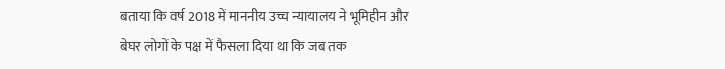बताया कि वर्ष 2018 में माननीय उच्च न्यायालय ने भूमिहीन और बेघर लोगों के पक्ष में फैसला दिया था कि जब तक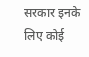सरकार इनके लिए कोई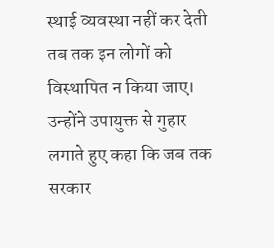स्थाई व्यवस्था नहीं कर देती तब तक इन लोगों को विस्थापित न किया जाए। उन्होंने उपायुक्त से गुहार लगाते हुए कहा कि जब तक सरकार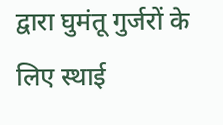द्वारा घुमंतू गुर्जरों के लिए स्थाई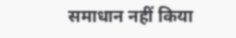समाधान नहीं किया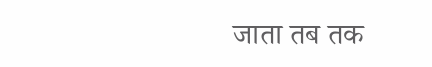जाता तब तक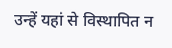उन्हें यहां से विस्थापित न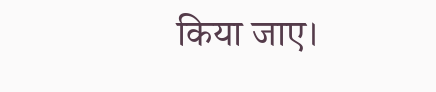किया जाए।